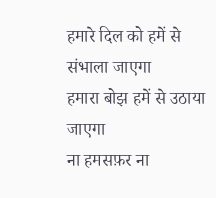हमारे दिल को हमें से संभाला जाएगा
हमारा बोझ हमें से उठाया जाएगा
ना हमसफ़र ना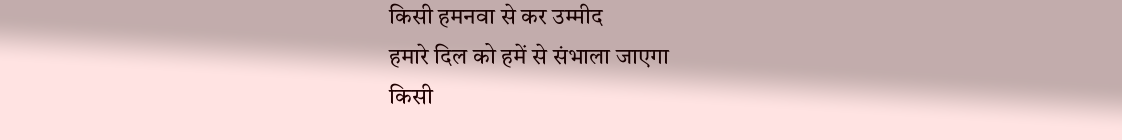किसी हमनवा से कर उम्मीद
हमारे दिल को हमें से संभाला जाएगा
किसी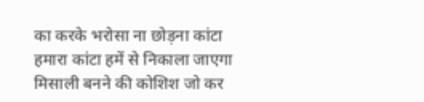का करके भरोसा ना छोड़ना कांटा
हमारा कांटा हमें से निकाला जाएगा
मिसाली बनने की कोशिश जो कर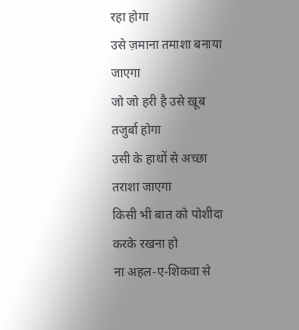रहा होगा
उसे ज़माना तमाशा बनाया जाएगा
जो जो हरी है उसे ख़ूब तजुर्बा होगा
उसी के हाथों से अच्छा तराशा जाएगा
किसी भी बात को पोशीदा करके रखना हो
ना अहल-ए-शिकवा से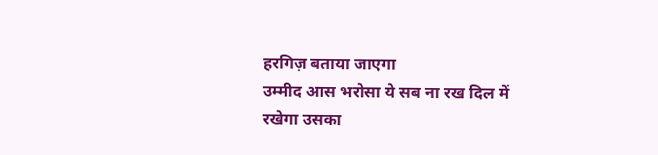हरगिज़ बताया जाएगा
उम्मीद आस भरोसा ये सब ना रख दिल में
रखेगा उसका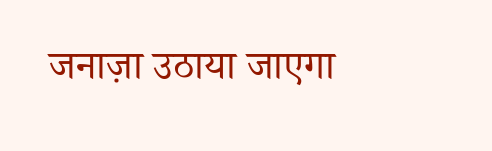जनाज़ा उठाया जाएगा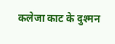कलेजा काट के दुश्मन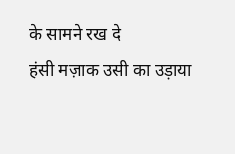के सामने रख दे
हंसी मज़ाक उसी का उड़ाया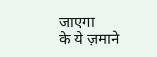जाएगा
के ये ज़माने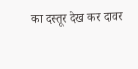का दस्तूर देख कर दावर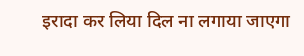इरादा कर लिया दिल ना लगाया जाएगा